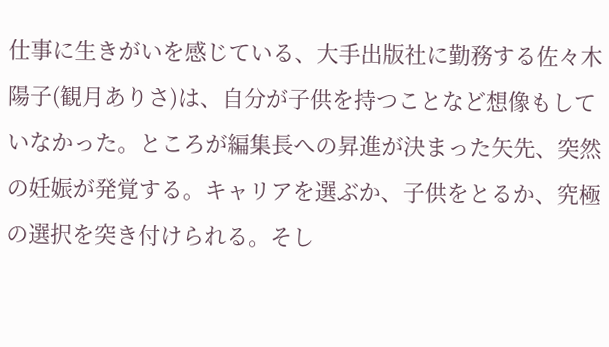仕事に生きがいを感じている、大手出版社に勤務する佐々木陽子(観月ありさ)は、自分が子供を持つことなど想像もしていなかった。ところが編集長への昇進が決まった矢先、突然の妊娠が発覚する。キャリアを選ぶか、子供をとるか、究極の選択を突き付けられる。そし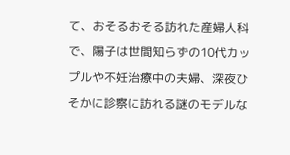て、おそるおそる訪れた産婦人科で、陽子は世間知らずの10代カップルや不妊治療中の夫婦、深夜ひそかに診察に訪れる謎のモデルな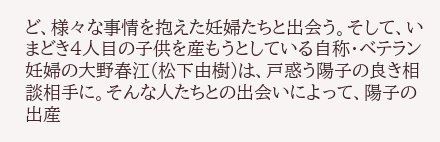ど、様々な事情を抱えた妊婦たちと出会う。そして、いまどき4人目の子供を産もうとしている自称・ベテラン妊婦の大野春江(松下由樹)は、戸惑う陽子の良き相談相手に。そんな人たちとの出会いによって、陽子の出産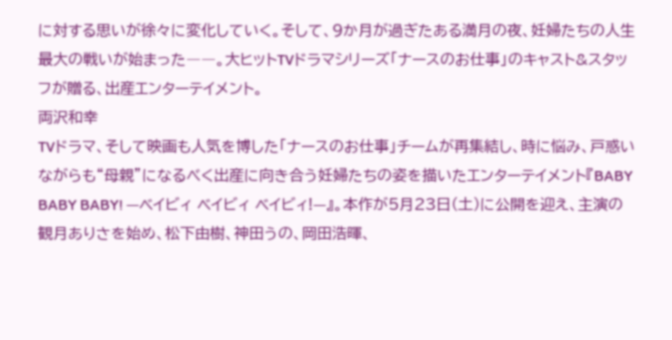に対する思いが徐々に変化していく。そして、9か月が過ぎたある満月の夜、妊婦たちの人生最大の戦いが始まった――。大ヒットTVドラマシリーズ「ナースのお仕事」のキャスト&スタッフが贈る、出産エンターテイメント。
両沢和幸
TVドラマ、そして映画も人気を博した「ナースのお仕事」チームが再集結し、時に悩み、戸惑いながらも“母親”になるべく出産に向き合う妊婦たちの姿を描いたエンターテイメント『BABY BABY BABY! —ベイビィ ベイビィ ベイビィ!—』。本作が5月23日(土)に公開を迎え、主演の観月ありさを始め、松下由樹、神田うの、岡田浩暉、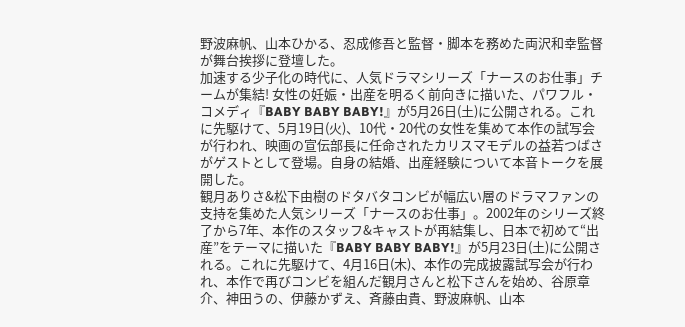野波麻帆、山本ひかる、忍成修吾と監督・脚本を務めた両沢和幸監督が舞台挨拶に登壇した。
加速する少子化の時代に、人気ドラマシリーズ「ナースのお仕事」チームが集結! 女性の妊娠・出産を明るく前向きに描いた、パワフル・コメディ『BABY BABY BABY!』が5月26日(土)に公開される。これに先駆けて、5月19日(火)、10代・20代の女性を集めて本作の試写会が行われ、映画の宣伝部長に任命されたカリスマモデルの益若つばさがゲストとして登場。自身の結婚、出産経験について本音トークを展開した。
観月ありさ&松下由樹のドタバタコンビが幅広い層のドラマファンの支持を集めた人気シリーズ「ナースのお仕事」。2002年のシリーズ終了から7年、本作のスタッフ&キャストが再結集し、日本で初めて“出産”をテーマに描いた『BABY BABY BABY!』が5月23日(土)に公開される。これに先駆けて、4月16日(木)、本作の完成披露試写会が行われ、本作で再びコンビを組んだ観月さんと松下さんを始め、谷原章介、神田うの、伊藤かずえ、斉藤由貴、野波麻帆、山本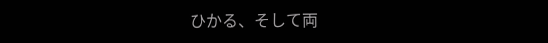ひかる、そして両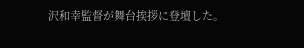沢和幸監督が舞台挨拶に登壇した。